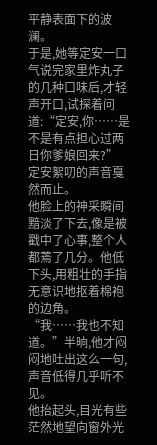平静表面下的波澜。
于是,她等定安一口气说完家里炸丸子的几种口味后,才轻声开口,试探着问道:“定安,你……是不是有点担心过两日你爹娘回来?”
定安絮叨的声音戛然而止。
他脸上的神采瞬间黯淡了下去,像是被戳中了心事,整个人都蔫了几分。他低下头,用粗壮的手指无意识地抠着棉袍的边角。
“我……我也不知道。”半晌,他才闷闷地吐出这么一句,声音低得几乎听不见。
他抬起头,目光有些茫然地望向窗外光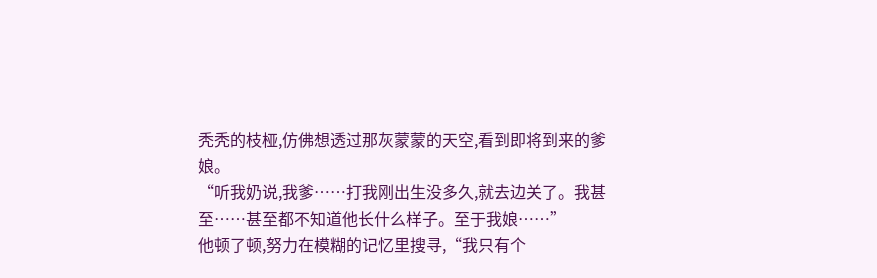秃秃的枝桠,仿佛想透过那灰蒙蒙的天空,看到即将到来的爹娘。
“听我奶说,我爹……打我刚出生没多久,就去边关了。我甚至……甚至都不知道他长什么样子。至于我娘……”
他顿了顿,努力在模糊的记忆里搜寻,“我只有个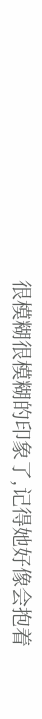很模糊很模糊的印象了,记得她好像会抱着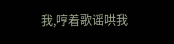我,哼着歌谣哄我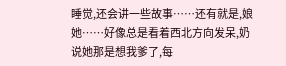睡觉,还会讲一些故事……还有就是,娘她……好像总是看着西北方向发呆,奶说她那是想我爹了,每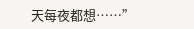天每夜都想……”